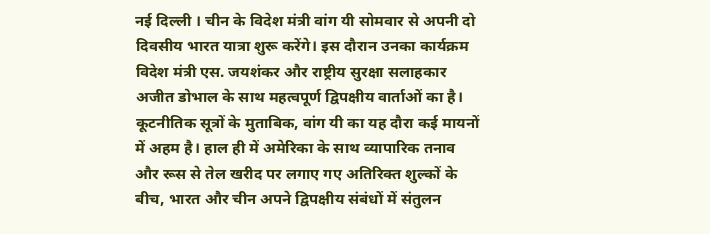नई दिल्ली । चीन के विदेश मंत्री वांग यी सोमवार से अपनी दो दिवसीय भारत यात्रा शुरू करेंगे। इस दौरान उनका कार्यक्रम विदेश मंत्री एस. जयशंकर और राष्ट्रीय सुरक्षा सलाहकार अजीत डोभाल के साथ महत्वपूर्ण द्विपक्षीय वार्ताओं का है।
कूटनीतिक सूत्रों के मुताबिक, वांग यी का यह दौरा कई मायनों में अहम है। हाल ही में अमेरिका के साथ व्यापारिक तनाव और रूस से तेल खरीद पर लगाए गए अतिरिक्त शुल्कों के बीच, भारत और चीन अपने द्विपक्षीय संबंधों में संतुलन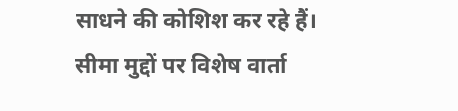साधने की कोशिश कर रहे हैं।
सीमा मुद्दों पर विशेष वार्ता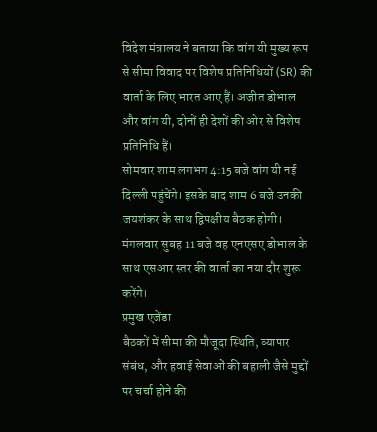विदेश मंत्रालय ने बताया कि वांग यी मुख्य रूप से सीमा विवाद पर विशेष प्रतिनिधियों (SR) की वार्ता के लिए भारत आए हैं। अजीत डोभाल और वांग यी, दोनों ही देशों की ओर से विशेष प्रतिनिधि हैं।
सोमवार शाम लगभग 4:15 बजे वांग यी नई दिल्ली पहुंचेंगे। इसके बाद शाम 6 बजे उनकी जयशंकर के साथ द्विपक्षीय बैठक होगी। मंगलवार सुबह 11 बजे वह एनएसए डोभाल के साथ एसआर स्तर की वार्ता का नया दौर शुरू करेंगे।
प्रमुख एजेंडा
बैठकों में सीमा की मौजूदा स्थिति, व्यापार संबंध, और हवाई सेवाओं की बहाली जैसे मुद्दों पर चर्चा होने की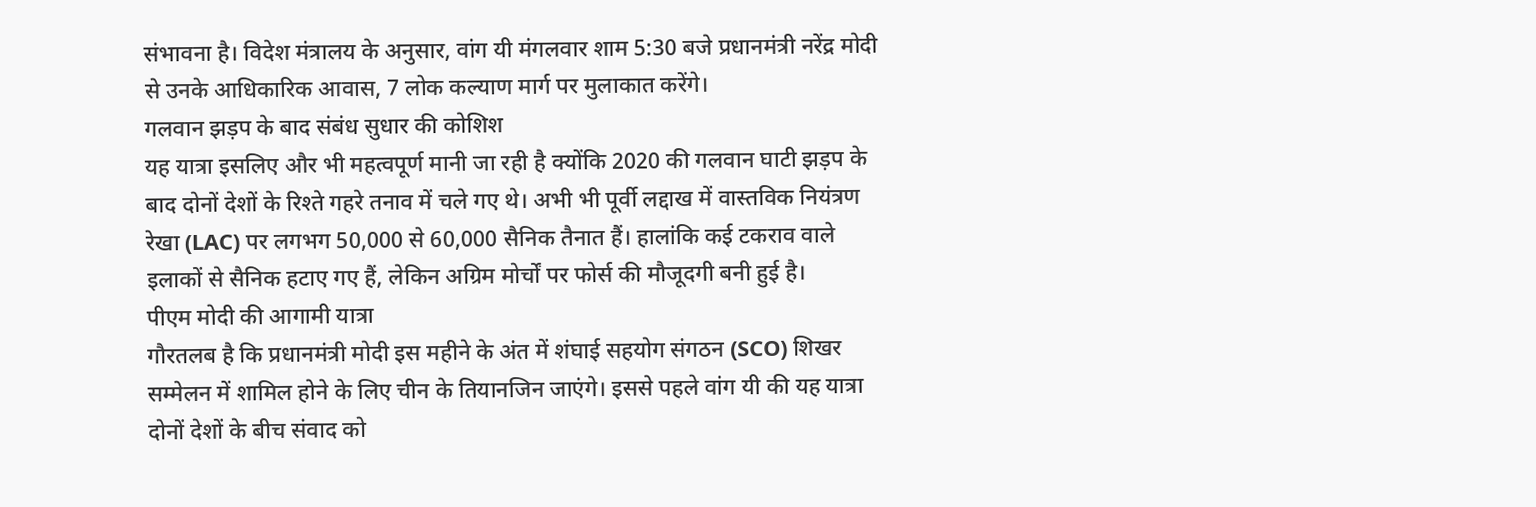संभावना है। विदेश मंत्रालय के अनुसार, वांग यी मंगलवार शाम 5:30 बजे प्रधानमंत्री नरेंद्र मोदी से उनके आधिकारिक आवास, 7 लोक कल्याण मार्ग पर मुलाकात करेंगे।
गलवान झड़प के बाद संबंध सुधार की कोशिश
यह यात्रा इसलिए और भी महत्वपूर्ण मानी जा रही है क्योंकि 2020 की गलवान घाटी झड़प के बाद दोनों देशों के रिश्ते गहरे तनाव में चले गए थे। अभी भी पूर्वी लद्दाख में वास्तविक नियंत्रण रेखा (LAC) पर लगभग 50,000 से 60,000 सैनिक तैनात हैं। हालांकि कई टकराव वाले इलाकों से सैनिक हटाए गए हैं, लेकिन अग्रिम मोर्चों पर फोर्स की मौजूदगी बनी हुई है।
पीएम मोदी की आगामी यात्रा
गौरतलब है कि प्रधानमंत्री मोदी इस महीने के अंत में शंघाई सहयोग संगठन (SCO) शिखर सम्मेलन में शामिल होने के लिए चीन के तियानजिन जाएंगे। इससे पहले वांग यी की यह यात्रा दोनों देशों के बीच संवाद को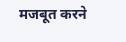मजबूत करने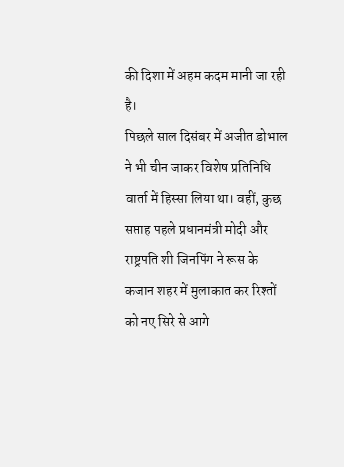की दिशा में अहम कदम मानी जा रही है।
पिछले साल दिसंबर में अजीत डोभाल ने भी चीन जाकर विशेष प्रतिनिधि वार्ता में हिस्सा लिया था। वहीं, कुछ सप्ताह पहले प्रधानमंत्री मोदी और राष्ट्रपति शी जिनपिंग ने रूस के कजान शहर में मुलाकात कर रिश्तों को नए सिरे से आगे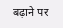बढ़ाने पर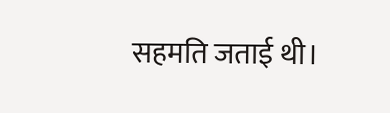सहमति जताई थी।